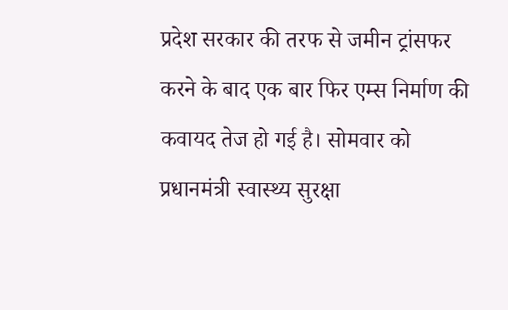प्रदेश सरकार की तरफ से जमीन ट्रांसफर करने के बाद एक बार फिर एम्स निर्माण की कवायद तेज हो गई है। सोमवार को प्रधानमंत्री स्वास्थ्य सुरक्षा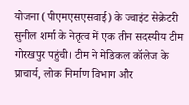योजना (पीएमएसएसवाई) के ज्वाइंट सेक्रेटरी सुनील शर्मा के नेतृत्व में एक तीन सदस्यीय टीम गोरखपुर पहुंची। टीम ने मेडिकल कॉलेज के प्राचार्य, लोक निर्माण विभाग और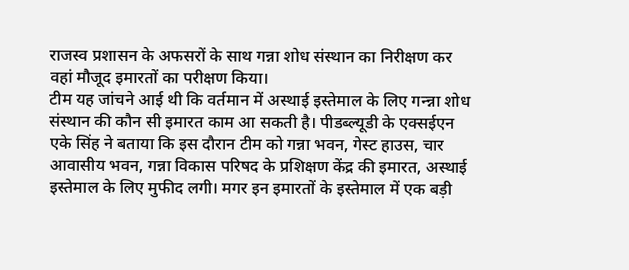राजस्व प्रशासन के अफसरों के साथ गन्ना शोध संस्थान का निरीक्षण कर वहां मौजूद इमारतों का परीक्षण किया।
टीम यह जांचने आई थी कि वर्तमान में अस्थाई इस्तेमाल के लिए गन्न्ना शोध संस्थान की कौन सी इमारत काम आ सकती है। पीडब्ल्यूडी के एक्सईएन एके सिंह ने बताया कि इस दौरान टीम को गन्ना भवन, गेस्ट हाउस, चार आवासीय भवन, गन्ना विकास परिषद के प्रशिक्षण केंद्र की इमारत, अस्थाई इस्तेमाल के लिए मुफीद लगी। मगर इन इमारतों के इस्तेमाल में एक बड़ी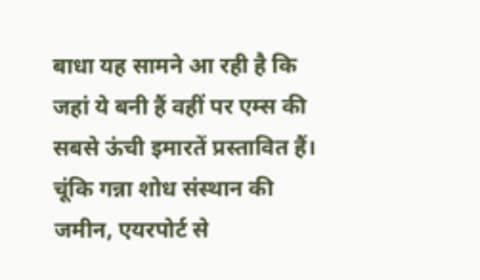बाधा यह सामने आ रही है कि जहां ये बनी हैं वहीं पर एम्स की सबसे ऊंची इमारतें प्रस्तावित हैं। चूंकि गन्ना शोध संस्थान की जमीन, एयरपोर्ट से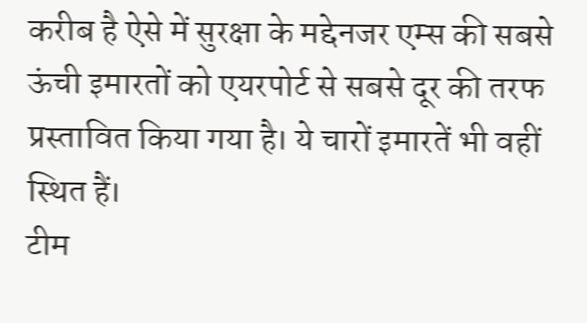करीब है ऐसे में सुरक्षा के मद्देनजर एम्स की सबसे ऊंची इमारतों को एयरपोर्ट से सबसे दूर की तरफ प्रस्तावित किया गया है। ये चारों इमारतें भी वहीं स्थित हैं।
टीम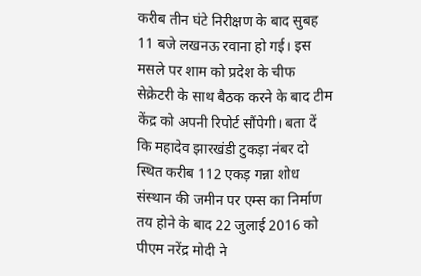करीब तीन घंटे निरीक्षण के बाद सुबह 11 बजे लखनऊ रवाना हो गई। इस मसले पर शाम को प्रदेश के चीफ सेक्रेटरी के साथ बैठक करने के बाद टीम केंद्र को अपनी रिपोर्ट सौंपेगी। बता दें कि महादेव झारखंडी टुकड़ा नंबर दो स्थित करीब 112 एकड़ गन्ना शोध संस्थान की जमीन पर एम्स का निर्माण तय होने के बाद 22 जुलाई 2016 को पीएम नरेंद्र मोदी ने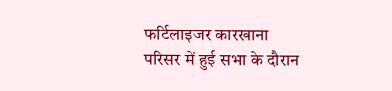फर्टिलाइजर कारखाना परिसर में हुई सभा के दौरान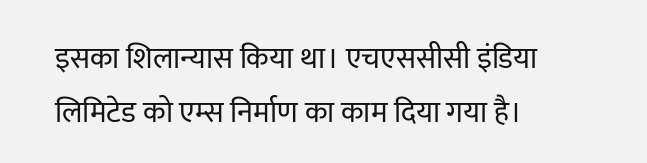इसका शिलान्यास किया था। एचएससीसी इंडिया लिमिटेड को एम्स निर्माण का काम दिया गया है।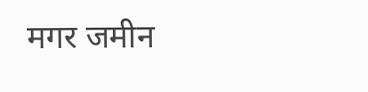मगर जमीन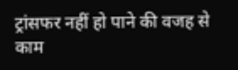ट्रांसफर नहीं हो पाने की वजह से काम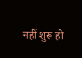नहीं शुरू हो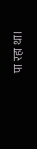पा रहा था।